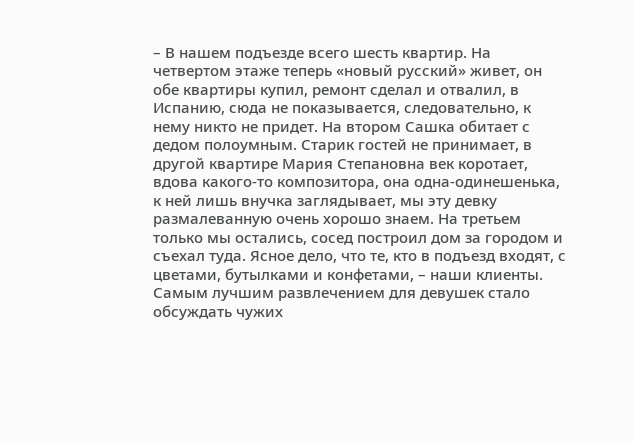– В нашем подъезде всего шесть квартир. На четвертом этаже теперь «новый русский» живет, он обе квартиры купил, ремонт сделал и отвалил, в Испанию, сюда не показывается, следовательно, к нему никто не придет. На втором Сашка обитает с дедом полоумным. Старик гостей не принимает, в другой квартире Мария Степановна век коротает, вдова какого-то композитора, она одна-одинешенька, к ней лишь внучка заглядывает, мы эту девку размалеванную очень хорошо знаем. На третьем только мы остались, сосед построил дом за городом и съехал туда. Ясное дело, что те, кто в подъезд входят, с цветами, бутылками и конфетами, – наши клиенты.
Самым лучшим развлечением для девушек стало обсуждать чужих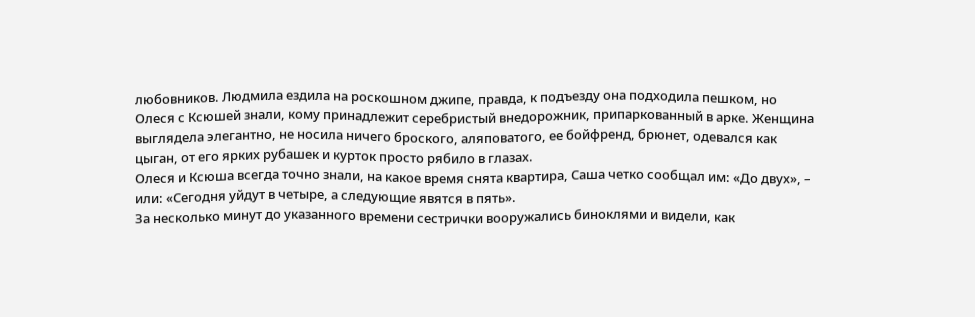любовников. Людмила ездила на роскошном джипе, правда, к подъезду она подходила пешком, но Олеся с Ксюшей знали, кому принадлежит серебристый внедорожник, припаркованный в арке. Женщина выглядела элегантно, не носила ничего броского, аляповатого, ее бойфренд, брюнет, одевался как цыган, от его ярких рубашек и курток просто рябило в глазах.
Олеся и Ксюша всегда точно знали, на какое время снята квартира, Саша четко сообщал им: «До двух», – или: «Сегодня уйдут в четыре, а следующие явятся в пять».
За несколько минут до указанного времени сестрички вооружались биноклями и видели, как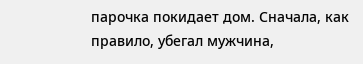парочка покидает дом. Сначала, как правило, убегал мужчина,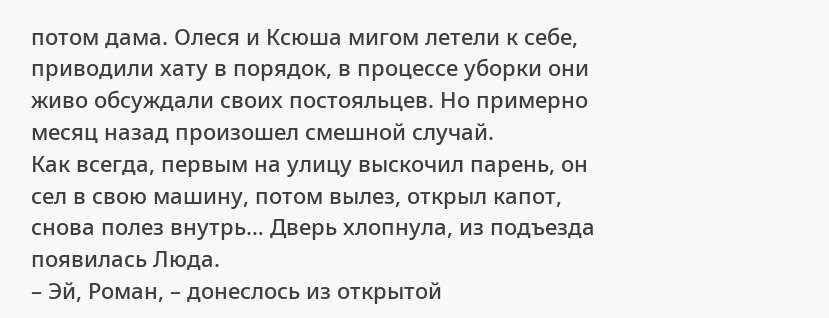потом дама. Олеся и Ксюша мигом летели к себе, приводили хату в порядок, в процессе уборки они живо обсуждали своих постояльцев. Но примерно месяц назад произошел смешной случай.
Как всегда, первым на улицу выскочил парень, он сел в свою машину, потом вылез, открыл капот, снова полез внутрь… Дверь хлопнула, из подъезда появилась Люда.
– Эй, Роман, – донеслось из открытой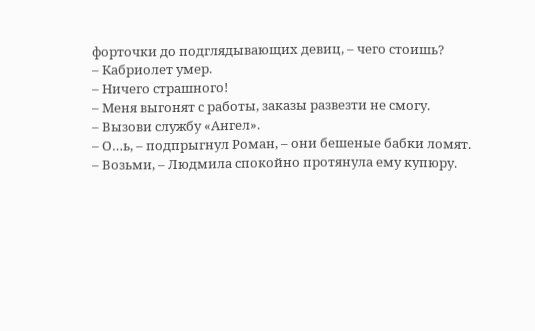форточки до подглядывающих девиц, – чего стоишь?
– Кабриолет умер.
– Ничего страшного!
– Меня выгонят с работы, заказы развезти не смогу.
– Вызови службу «Ангел».
– О…ь, – подпрыгнул Роман, – они бешеные бабки ломят.
– Возьми, – Людмила спокойно протянула ему купюру.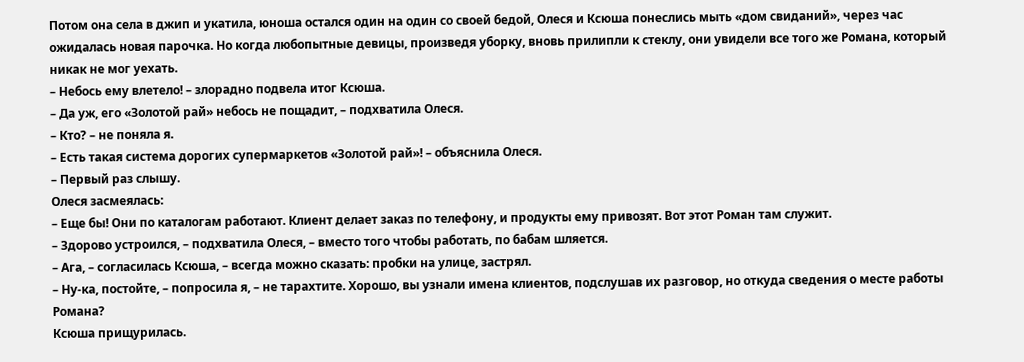Потом она села в джип и укатила, юноша остался один на один со своей бедой, Олеся и Ксюша понеслись мыть «дом свиданий», через час ожидалась новая парочка. Но когда любопытные девицы, произведя уборку, вновь прилипли к стеклу, они увидели все того же Романа, который никак не мог уехать.
– Небось ему влетело! – злорадно подвела итог Ксюша.
– Да уж, его «Золотой рай» небось не пощадит, – подхватила Олеся.
– Кто? – не поняла я.
– Есть такая система дорогих супермаркетов «Золотой рай»! – объяснила Олеся.
– Первый раз слышу.
Олеся засмеялась:
– Еще бы! Они по каталогам работают. Клиент делает заказ по телефону, и продукты ему привозят. Вот этот Роман там служит.
– Здорово устроился, – подхватила Олеся, – вместо того чтобы работать, по бабам шляется.
– Ага, – согласилась Ксюша, – всегда можно сказать: пробки на улице, застрял.
– Ну-ка, постойте, – попросила я, – не тарахтите. Хорошо, вы узнали имена клиентов, подслушав их разговор, но откуда сведения о месте работы Романа?
Ксюша прищурилась.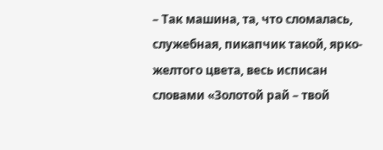– Так машина, та, что сломалась, служебная, пикапчик такой, ярко-желтого цвета, весь исписан словами «Золотой рай – твой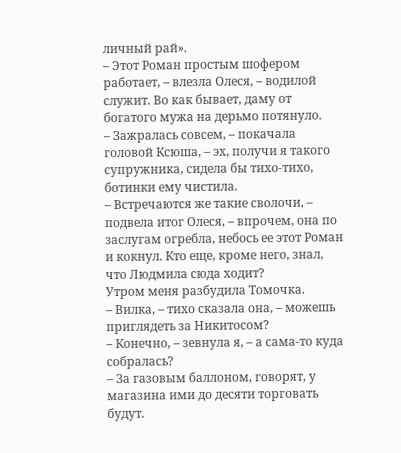личный рай».
– Этот Роман простым шофером работает, – влезла Олеся, – водилой служит. Во как бывает, даму от богатого мужа на дерьмо потянуло.
– Зажралась совсем, – покачала головой Ксюша, – эх, получи я такого супружника, сидела бы тихо-тихо, ботинки ему чистила.
– Встречаются же такие сволочи, – подвела итог Олеся, – впрочем, она по заслугам огребла, небось ее этот Роман и кокнул. Кто еще, кроме него, знал, что Людмила сюда ходит?
Утром меня разбудила Томочка.
– Вилка, – тихо сказала она, – можешь приглядеть за Никитосом?
– Конечно, – зевнула я, – а сама-то куда собралась?
– За газовым баллоном, говорят, у магазина ими до десяти торговать будут.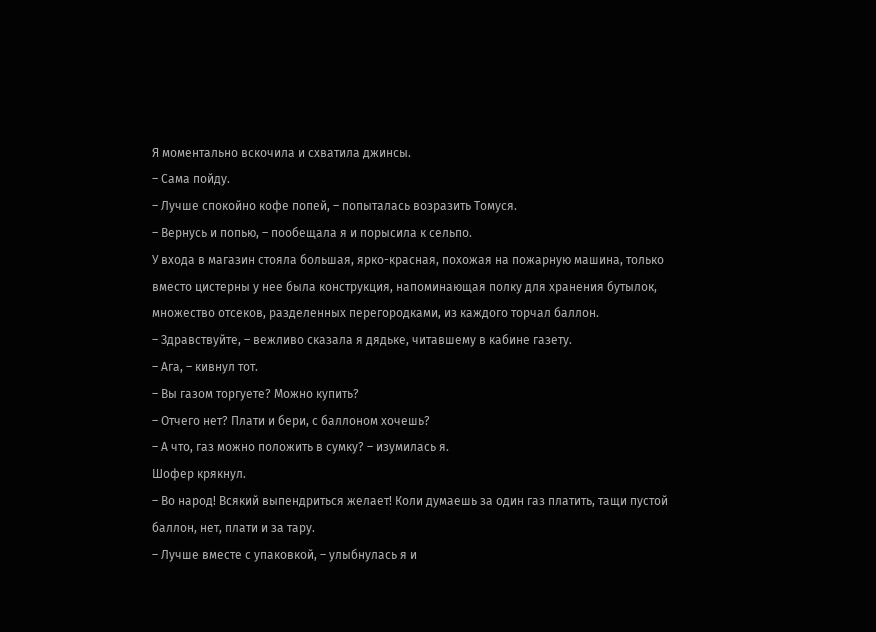Я моментально вскочила и схватила джинсы.
– Сама пойду.
– Лучше спокойно кофе попей, – попыталась возразить Томуся.
– Вернусь и попью, – пообещала я и порысила к сельпо.
У входа в магазин стояла большая, ярко-красная, похожая на пожарную машина, только вместо цистерны у нее была конструкция, напоминающая полку для хранения бутылок, множество отсеков, разделенных перегородками, из каждого торчал баллон.
– Здравствуйте, – вежливо сказала я дядьке, читавшему в кабине газету.
– Ага, – кивнул тот.
– Вы газом торгуете? Можно купить?
– Отчего нет? Плати и бери, с баллоном хочешь?
– А что, газ можно положить в сумку? – изумилась я.
Шофер крякнул.
– Во народ! Всякий выпендриться желает! Коли думаешь за один газ платить, тащи пустой баллон, нет, плати и за тару.
– Лучше вместе с упаковкой, – улыбнулась я и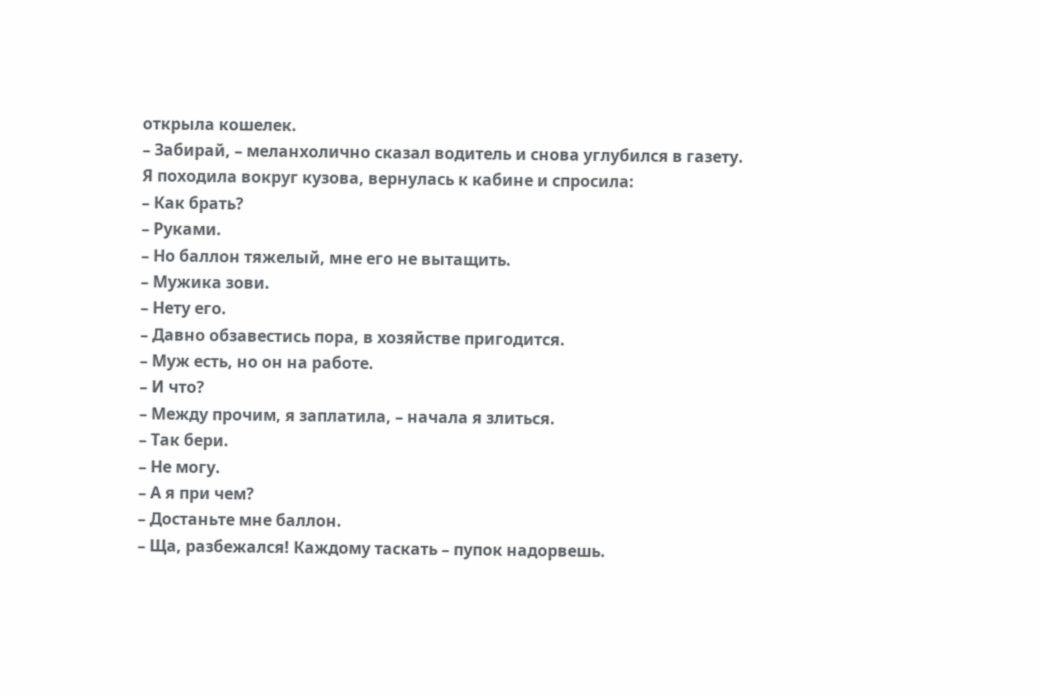открыла кошелек.
– Забирай, – меланхолично сказал водитель и снова углубился в газету.
Я походила вокруг кузова, вернулась к кабине и спросила:
– Как брать?
– Руками.
– Но баллон тяжелый, мне его не вытащить.
– Мужика зови.
– Нету его.
– Давно обзавестись пора, в хозяйстве пригодится.
– Муж есть, но он на работе.
– И что?
– Между прочим, я заплатила, – начала я злиться.
– Так бери.
– Не могу.
– А я при чем?
– Достаньте мне баллон.
– Ща, разбежался! Каждому таскать – пупок надорвешь.